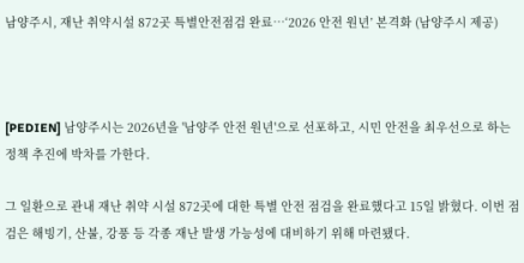남양주시, 재난 취약시설 872곳 특별안전점검 완료…‘2026 안전 원년’ 본격화 (남양주시 제공)



[PEDIEN] 남양주시는 2026년을 '남양주 안전 원년'으로 선포하고, 시민 안전을 최우선으로 하는 정책 추진에 박차를 가한다.

그 일환으로 관내 재난 취약 시설 872곳에 대한 특별 안전 점검을 완료했다고 15일 밝혔다. 이번 점검은 해빙기, 산불, 강풍 등 각종 재난 발생 가능성에 대비하기 위해 마련됐다.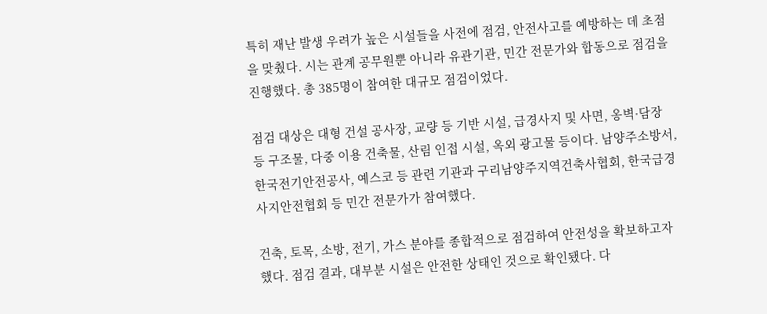특히 재난 발생 우려가 높은 시설들을 사전에 점검, 안전사고를 예방하는 데 초점을 맞췄다. 시는 관계 공무원뿐 아니라 유관기관, 민간 전문가와 합동으로 점검을 진행했다. 총 385명이 참여한 대규모 점검이었다.

점검 대상은 대형 건설 공사장, 교량 등 기반 시설, 급경사지 및 사면, 옹벽·담장 등 구조물, 다중 이용 건축물, 산림 인접 시설, 옥외 광고물 등이다. 남양주소방서, 한국전기안전공사, 예스코 등 관련 기관과 구리남양주지역건축사협회, 한국급경사지안전협회 등 민간 전문가가 참여했다.

건축, 토목, 소방, 전기, 가스 분야를 종합적으로 점검하여 안전성을 확보하고자 했다. 점검 결과, 대부분 시설은 안전한 상태인 것으로 확인됐다. 다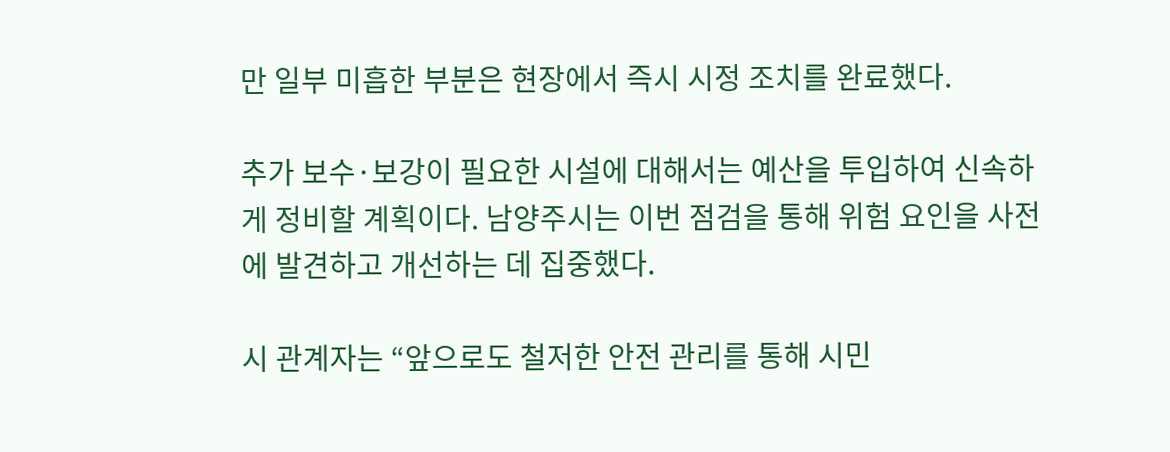만 일부 미흡한 부분은 현장에서 즉시 시정 조치를 완료했다.

추가 보수·보강이 필요한 시설에 대해서는 예산을 투입하여 신속하게 정비할 계획이다. 남양주시는 이번 점검을 통해 위험 요인을 사전에 발견하고 개선하는 데 집중했다.

시 관계자는 “앞으로도 철저한 안전 관리를 통해 시민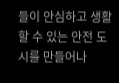들이 안심하고 생활할 수 있는 안전 도시를 만들어나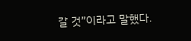갈 것”이라고 말했다.